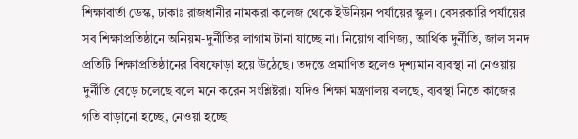শিক্ষাবার্তা ডেস্ক, ঢাকাঃ রাজধানীর নামকরা কলেজ থেকে ইউনিয়ন পর্যায়ের স্কুল। বেসরকারি পর্যায়ের সব শিক্ষাপ্রতিষ্ঠানে অনিয়ম-দুর্নীতির লাগাম টানা যাচ্ছে না। নিয়োগ বাণিজ্য, আর্থিক দুর্নীতি, জাল সনদ প্রতিটি শিক্ষাপ্রতিষ্ঠানের বিষফোড়া হয়ে উঠেছে। তদন্তে প্রমাণিত হলেও দৃশ্যমান ব্যবস্থা না নেওয়ায় দুর্নীতি বেড়ে চলেছে বলে মনে করেন সংশ্লিষ্টরা। যদিও শিক্ষা মন্ত্রণালয় বলছে, ব্যবস্থা নিতে কাজের গতি বাড়ানো হচ্ছে, নেওয়া হচ্ছে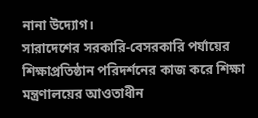নানা উদ্যোগ।
সারাদেশের সরকারি-বেসরকারি পর্যায়ের শিক্ষাপ্রতিষ্ঠান পরিদর্শনের কাজ করে শিক্ষা মন্ত্রণালয়ের আওতাধীন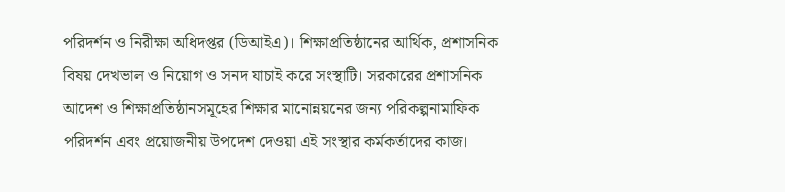পরিদর্শন ও নিরীক্ষা অধিদপ্তর (ডিআইএ)। শিক্ষাপ্রতিষ্ঠানের আর্থিক, প্রশাসনিক বিষয় দেখভাল ও নিয়োগ ও সনদ যাচাই করে সংস্থাটি। সরকারের প্রশাসনিক আদেশ ও শিক্ষাপ্রতিষ্ঠানসমূহের শিক্ষার মানোন্নয়নের জন্য পরিকল্পনামাফিক পরিদর্শন এবং প্রয়োজনীয় উপদেশ দেওয়া এই সংস্থার কর্মকর্তাদের কাজ।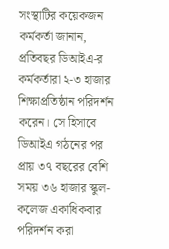সংস্থাটির কয়েকজন কর্মকর্তা জানান, প্রতিবছর ডিআইএ-র কর্মকর্তারা ২-৩ হাজার শিক্ষাপ্রতিষ্ঠান পরিদর্শন করেন। সে হিসাবে ডিআইএ গঠনের পর প্রায় ৩৭ বছরের বেশি সময় ৩৬ হাজার স্কুল-কলেজ একাধিকবার পরিদর্শন করা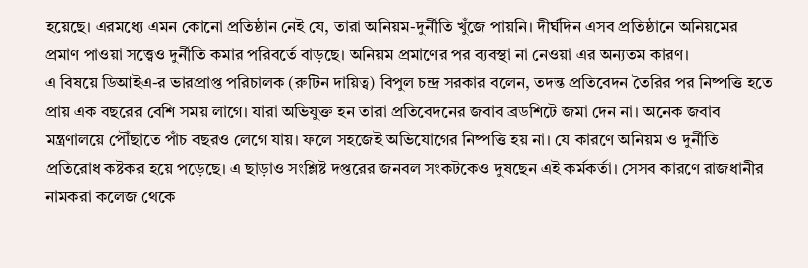হয়েছে। এরমধ্যে এমন কোনো প্রতিষ্ঠান নেই যে, তারা অনিয়ম-দুর্নীতি খুঁজে পায়নি। দীর্ঘদিন এসব প্রতিষ্ঠানে অনিয়মের প্রমাণ পাওয়া সত্ত্বেও দুর্নীতি কমার পরিবর্তে বাড়ছে। অনিয়ম প্রমাণের পর ব্যবস্থা না নেওয়া এর অন্যতম কারণ।
এ বিষয়ে ডিআইএ-র ভারপ্রাপ্ত পরিচালক (রুটিন দায়িত্ব) বিপুল চন্দ্র সরকার বলেন, তদন্ত প্রতিবেদন তৈরির পর নিষ্পত্তি হতে প্রায় এক বছরের বেশি সময় লাগে। যারা অভিযুক্ত হন তারা প্রতিবেদনের জবাব ব্রডশিটে জমা দেন না। অনেক জবাব মন্ত্রণালয়ে পৌঁছাতে পাঁচ বছরও লেগে যায়। ফলে সহজেই অভিযোগের নিষ্পত্তি হয় না। যে কারণে অনিয়ম ও দুর্নীতি প্রতিরোধ কষ্টকর হয়ে পড়েছে। এ ছাড়াও সংশ্লিষ্ট দপ্তরের জনবল সংকটকেও দুষছেন এই কর্মকর্তা। সেসব কারণে রাজধানীর নামকরা কলেজ থেকে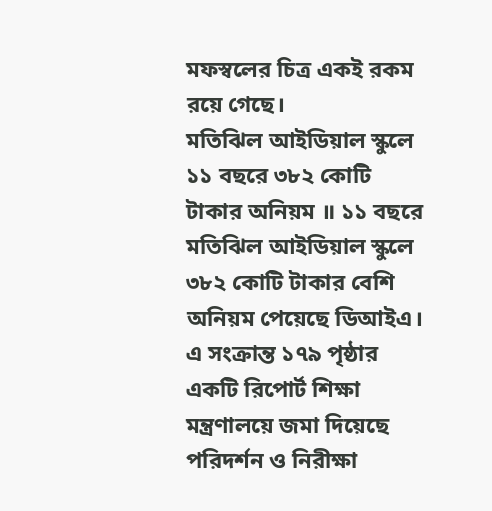মফস্বলের চিত্র একই রকম রয়ে গেছে।
মতিঝিল আইডিয়াল স্কুলে ১১ বছরে ৩৮২ কোটি টাকার অনিয়ম ॥ ১১ বছরে মতিঝিল আইডিয়াল স্কুলে ৩৮২ কোটি টাকার বেশি অনিয়ম পেয়েছে ডিআইএ। এ সংক্রান্ত ১৭৯ পৃষ্ঠার একটি রিপোর্ট শিক্ষা মন্ত্রণালয়ে জমা দিয়েছে পরিদর্শন ও নিরীক্ষা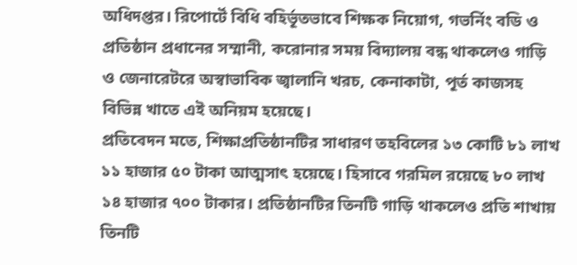অধিদপ্তর। রিপোর্টে বিধি বহির্ভূতভাবে শিক্ষক নিয়োগ, গভর্নিং বডি ও প্রতিষ্ঠান প্রধানের সম্মানী, করোনার সময় বিদ্যালয় বন্ধ থাকলেও গাড়ি ও জেনারেটরে অস্বাভাবিক জ্বালানি খরচ, কেনাকাটা, পূর্ত কাজসহ বিভিন্ন খাতে এই অনিয়ম হয়েছে।
প্রতিবেদন মতে, শিক্ষাপ্রতিষ্ঠানটির সাধারণ তহবিলের ১৩ কোটি ৮১ লাখ ১১ হাজার ৫০ টাকা আত্মসাৎ হয়েছে। হিসাবে গরমিল রয়েছে ৮০ লাখ ১৪ হাজার ৭০০ টাকার। প্রতিষ্ঠানটির তিনটি গাড়ি থাকলেও প্রতি শাখায় তিনটি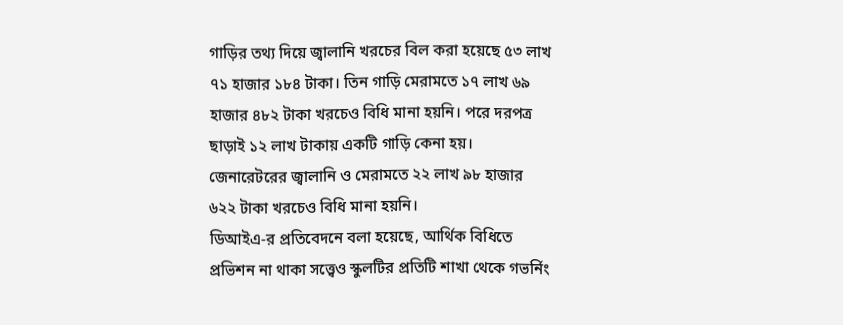গাড়ির তথ্য দিয়ে জ্বালানি খরচের বিল করা হয়েছে ৫৩ লাখ ৭১ হাজার ১৮৪ টাকা। তিন গাড়ি মেরামতে ১৭ লাখ ৬৯ হাজার ৪৮২ টাকা খরচেও বিধি মানা হয়নি। পরে দরপত্র ছাড়াই ১২ লাখ টাকায় একটি গাড়ি কেনা হয়। জেনারেটরের জ্বালানি ও মেরামতে ২২ লাখ ৯৮ হাজার ৬২২ টাকা খরচেও বিধি মানা হয়নি।
ডিআইএ-র প্রতিবেদনে বলা হয়েছে, আর্থিক বিধিতে প্রভিশন না থাকা সত্ত্বেও স্কুলটির প্রতিটি শাখা থেকে গভর্নিং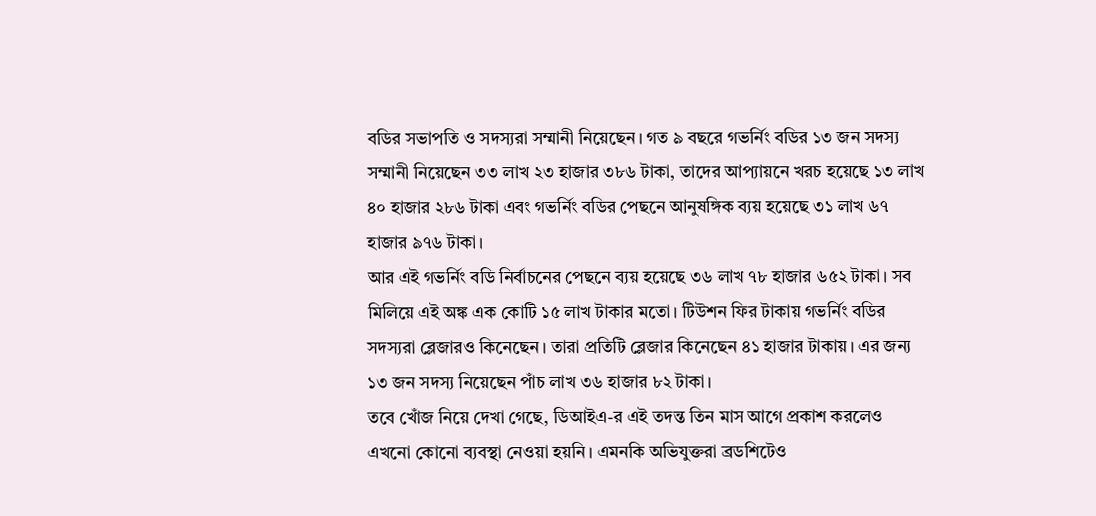বডির সভাপতি ও সদস্যরা সম্মানী নিয়েছেন। গত ৯ বছরে গভর্নিং বডির ১৩ জন সদস্য সম্মানী নিয়েছেন ৩৩ লাখ ২৩ হাজার ৩৮৬ টাকা, তাদের আপ্যায়নে খরচ হয়েছে ১৩ লাখ ৪০ হাজার ২৮৬ টাকা এবং গভর্নিং বডির পেছনে আনুষঙ্গিক ব্যয় হয়েছে ৩১ লাখ ৬৭ হাজার ৯৭৬ টাকা।
আর এই গভর্নিং বডি নির্বাচনের পেছনে ব্যয় হয়েছে ৩৬ লাখ ৭৮ হাজার ৬৫২ টাকা। সব মিলিয়ে এই অঙ্ক এক কোটি ১৫ লাখ টাকার মতো। টিউশন ফির টাকায় গভর্নিং বডির সদস্যরা ব্লেজারও কিনেছেন। তারা প্রতিটি ব্লেজার কিনেছেন ৪১ হাজার টাকায়। এর জন্য ১৩ জন সদস্য নিয়েছেন পাঁচ লাখ ৩৬ হাজার ৮২ টাকা।
তবে খোঁজ নিয়ে দেখা গেছে, ডিআইএ-র এই তদন্ত তিন মাস আগে প্রকাশ করলেও এখনো কোনো ব্যবস্থা নেওয়া হয়নি। এমনকি অভিযুক্তরা ব্রডশিটেও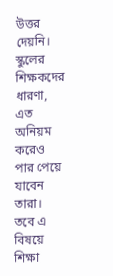উত্তর দেয়নি। স্কুলের শিক্ষকদের ধারণা, এত অনিয়ম করেও পার পেয়ে যাবেন তারা। তবে এ বিষয়ে শিক্ষা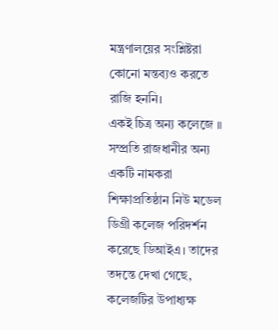মন্ত্রণালয়ের সংশ্লিষ্টরা কোনো মন্তব্যও করতে রাজি হননি।
একই চিত্র অন্য কলেজে ॥ সম্প্রতি রাজধানীর অন্য একটি নামকরা শিক্ষাপ্রতিষ্ঠান নিউ মডেল ডিগ্রী কলেজ পরিদর্শন করেছে ডিআইএ। তাদের তদন্তে দেখা গেছে, কলেজটির উপাধ্যক্ষ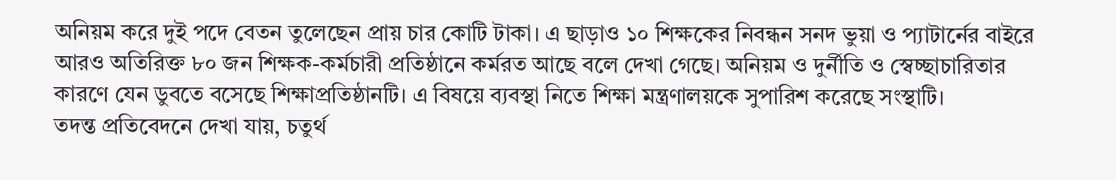অনিয়ম করে দুই পদে বেতন তুলেছেন প্রায় চার কোটি টাকা। এ ছাড়াও ১০ শিক্ষকের নিবন্ধন সনদ ভুয়া ও প্যাটার্নের বাইরে আরও অতিরিক্ত ৮০ জন শিক্ষক-কর্মচারী প্রতিষ্ঠানে কর্মরত আছে বলে দেখা গেছে। অনিয়ম ও দুর্নীতি ও স্বেচ্ছাচারিতার কারণে যেন ডুবতে বসেছে শিক্ষাপ্রতিষ্ঠানটি। এ বিষয়ে ব্যবস্থা নিতে শিক্ষা মন্ত্রণালয়কে সুপারিশ করেছে সংস্থাটি।
তদন্ত প্রতিবেদনে দেখা যায়, চতুর্থ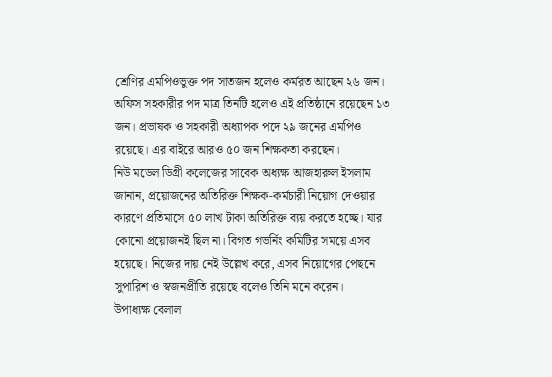শ্রেণির এমপিওভুক্ত পদ সাতজন হলেও কর্মরত আছেন ২৬ জন। অফিস সহকারীর পদ মাত্র তিনটি হলেও এই প্রতিষ্ঠানে রয়েছেন ১৩ জন। প্রভাষক ও সহকারী অধ্যাপক পদে ২৯ জনের এমপিও রয়েছে। এর বাইরে আরও ৫০ জন শিক্ষকতা করছেন।
নিউ মডেল ডিগ্রী কলেজের সাবেক অধ্যক্ষ আজহারুল ইসলাম জানান, প্রয়োজনের অতিরিক্ত শিক্ষক-কর্মচারী নিয়োগ দেওয়ার কারণে প্রতিমাসে ৫০ লাখ টাকা অতিরিক্ত ব্যয় করতে হচ্ছে। যার কোনো প্রয়োজনই ছিল না। বিগত গভর্নিং কমিটির সময়ে এসব হয়েছে। নিজের দায় নেই উল্লেখ করে, এসব নিয়োগের পেছনে সুপারিশ ও স্বজনপ্রীতি রয়েছে বলেও তিনি মনে করেন।
উপাধ্যক্ষ বেলাল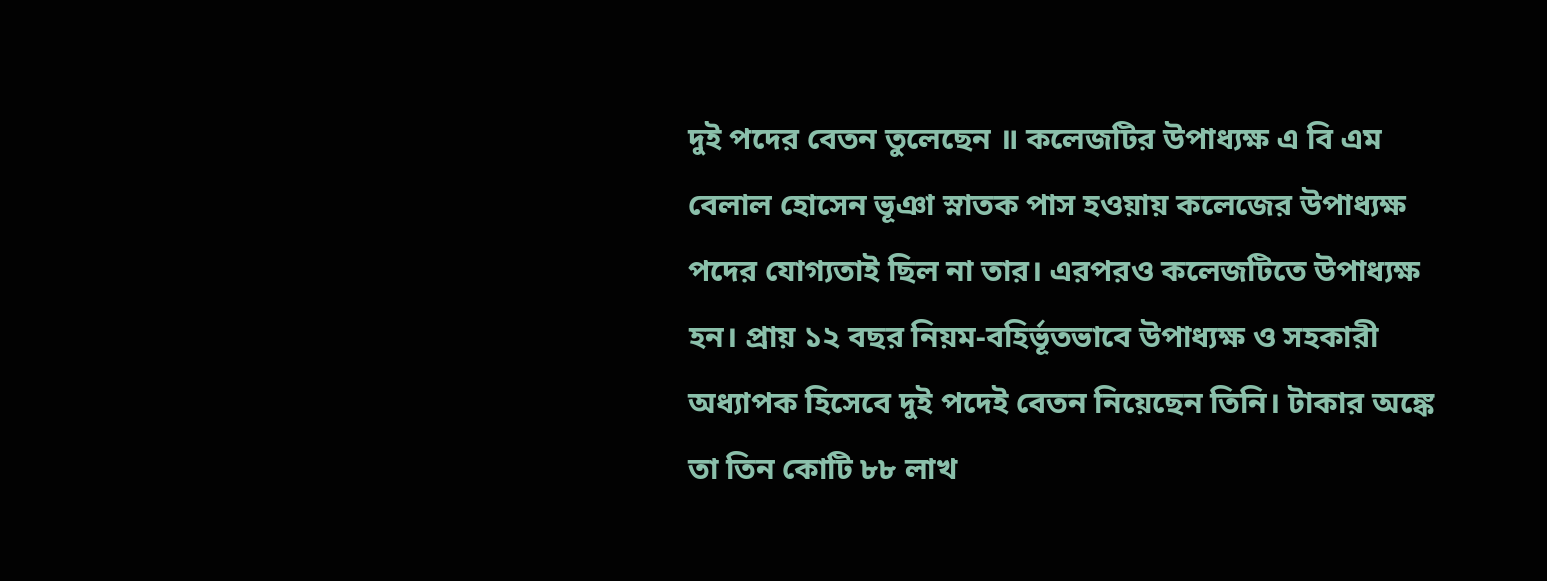দুই পদের বেতন তুলেছেন ॥ কলেজটির উপাধ্যক্ষ এ বি এম বেলাল হোসেন ভূঞা স্নাতক পাস হওয়ায় কলেজের উপাধ্যক্ষ পদের যোগ্যতাই ছিল না তার। এরপরও কলেজটিতে উপাধ্যক্ষ হন। প্রায় ১২ বছর নিয়ম-বহির্ভূতভাবে উপাধ্যক্ষ ও সহকারী অধ্যাপক হিসেবে দুই পদেই বেতন নিয়েছেন তিনি। টাকার অঙ্কে তা তিন কোটি ৮৮ লাখ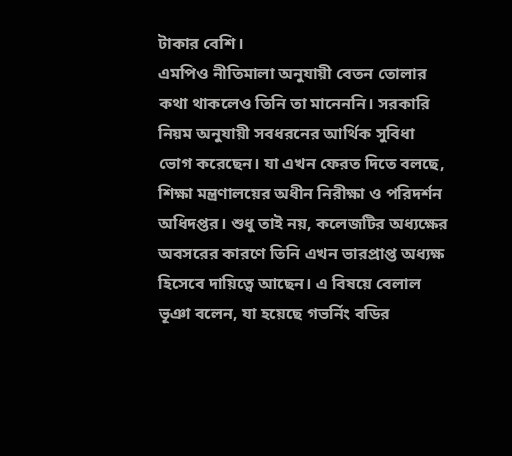টাকার বেশি।
এমপিও নীতিমালা অনুযায়ী বেতন তোলার কথা থাকলেও তিনি তা মানেননি। সরকারি নিয়ম অনুযায়ী সবধরনের আর্থিক সুবিধা ভোগ করেছেন। যা এখন ফেরত দিতে বলছে, শিক্ষা মন্ত্রণালয়ের অধীন নিরীক্ষা ও পরিদর্শন অধিদপ্তর। শুধু তাই নয়, কলেজটির অধ্যক্ষের অবসরের কারণে তিনি এখন ভারপ্রাপ্ত অধ্যক্ষ হিসেবে দায়িত্বে আছেন। এ বিষয়ে বেলাল ভূঞা বলেন, যা হয়েছে গভর্নিং বডির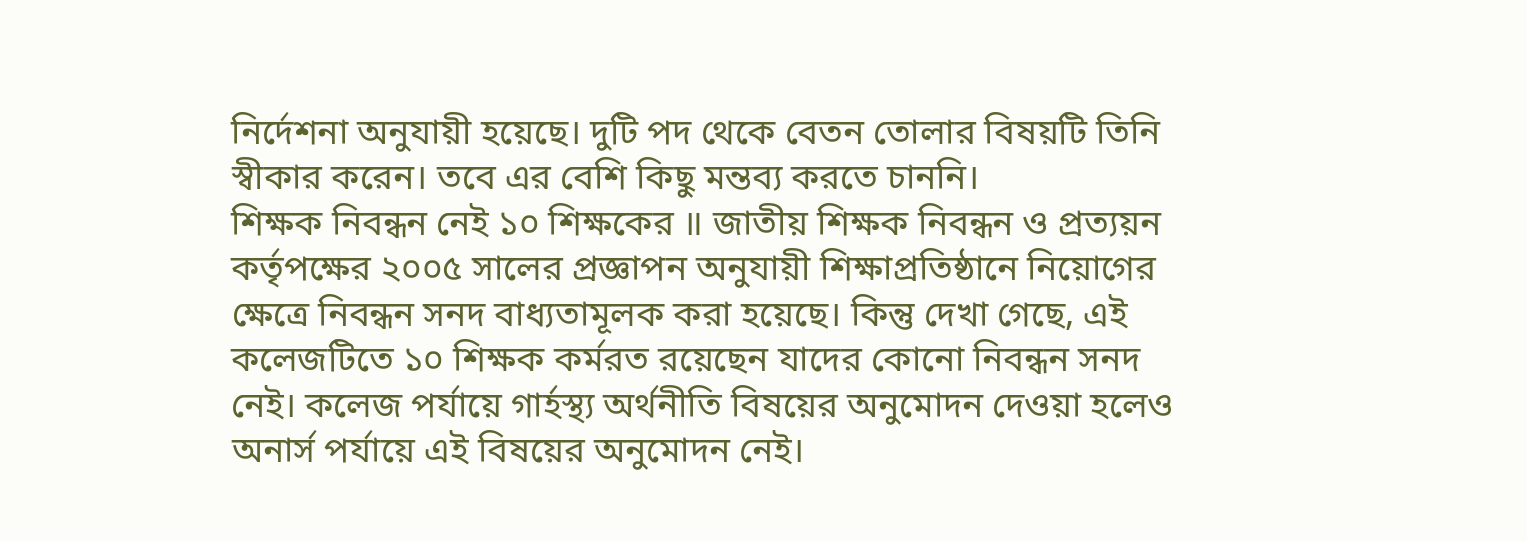নির্দেশনা অনুযায়ী হয়েছে। দুটি পদ থেকে বেতন তোলার বিষয়টি তিনি স্বীকার করেন। তবে এর বেশি কিছু মন্তব্য করতে চাননি।
শিক্ষক নিবন্ধন নেই ১০ শিক্ষকের ॥ জাতীয় শিক্ষক নিবন্ধন ও প্রত্যয়ন কর্তৃপক্ষের ২০০৫ সালের প্রজ্ঞাপন অনুযায়ী শিক্ষাপ্রতিষ্ঠানে নিয়োগের ক্ষেত্রে নিবন্ধন সনদ বাধ্যতামূলক করা হয়েছে। কিন্তু দেখা গেছে, এই কলেজটিতে ১০ শিক্ষক কর্মরত রয়েছেন যাদের কোনো নিবন্ধন সনদ নেই। কলেজ পর্যায়ে গার্হস্থ্য অর্থনীতি বিষয়ের অনুমোদন দেওয়া হলেও অনার্স পর্যায়ে এই বিষয়ের অনুমোদন নেই।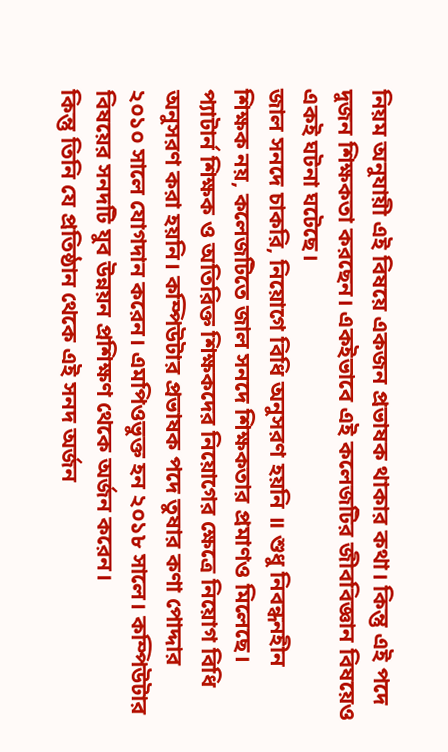নিয়ম অনুযায়ী এই বিষয়ে একজন প্রভাষক থাকার কথা। কিন্তু এই পদে দুজন শিক্ষকতা করছেন। একইভাবে এই কলেজটির জীববিজ্ঞান বিষয়েও একই ঘটনা ঘটেছে।
জাল সনদে চাকরি, নিয়োগে বিধি অনুসরণ হয়নি ॥ শুধু নিবন্ধনহীন শিক্ষক নয়, কলেজটিতে জাল সনদে শিক্ষকতার প্রমাণও মিলেছে। প্যাটার্ন শিক্ষক ও অতিরিক্ত শিক্ষকদের নিয়োগের ক্ষেত্রে নিয়োগ বিধি অনুসরণ করা হয়নি। কম্পিউটার প্রভাষক পদে তুষার কণা পোদ্দার ২০১০ সালে যোগদান করেন। এমপিওভুক্ত হন ২০১৮ সালে। কম্পিউটার বিষয়ের সনদটি যুব উন্নয়ন প্রশিক্ষণ থেকে অর্জন করেন।
কিন্তু তিনি যে প্রতিষ্ঠান থেকে এই সনদ অর্জন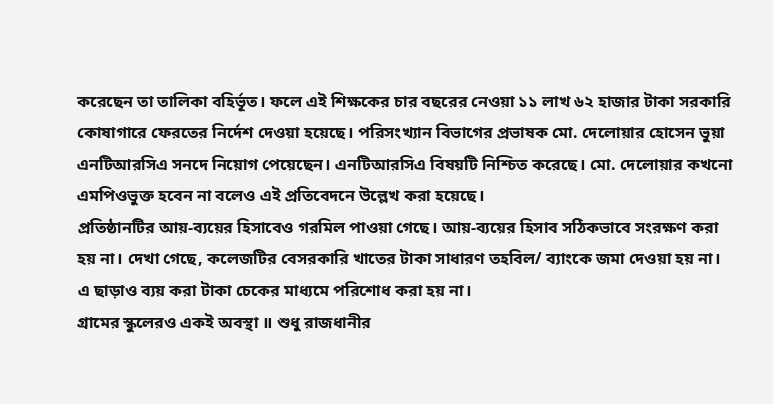করেছেন তা তালিকা বহির্ভূত। ফলে এই শিক্ষকের চার বছরের নেওয়া ১১ লাখ ৬২ হাজার টাকা সরকারি কোষাগারে ফেরতের নির্দেশ দেওয়া হয়েছে। পরিসংখ্যান বিভাগের প্রভাষক মো. দেলোয়ার হোসেন ভুয়া এনটিআরসিএ সনদে নিয়োগ পেয়েছেন। এনটিআরসিএ বিষয়টি নিশ্চিত করেছে। মো. দেলোয়ার কখনো এমপিওভুক্ত হবেন না বলেও এই প্রতিবেদনে উল্লেখ করা হয়েছে।
প্রতিষ্ঠানটির আয়-ব্যয়ের হিসাবেও গরমিল পাওয়া গেছে। আয়-ব্যয়ের হিসাব সঠিকভাবে সংরক্ষণ করা হয় না। দেখা গেছে, কলেজটির বেসরকারি খাতের টাকা সাধারণ তহবিল/ ব্যাংকে জমা দেওয়া হয় না। এ ছাড়াও ব্যয় করা টাকা চেকের মাধ্যমে পরিশোধ করা হয় না।
গ্রামের স্কুলেরও একই অবস্থা ॥ শুধু রাজধানীর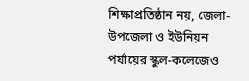শিক্ষাপ্রতিষ্ঠান নয়, জেলা-উপজেলা ও ইউনিয়ন পর্যায়ের স্কুল-কলেজেও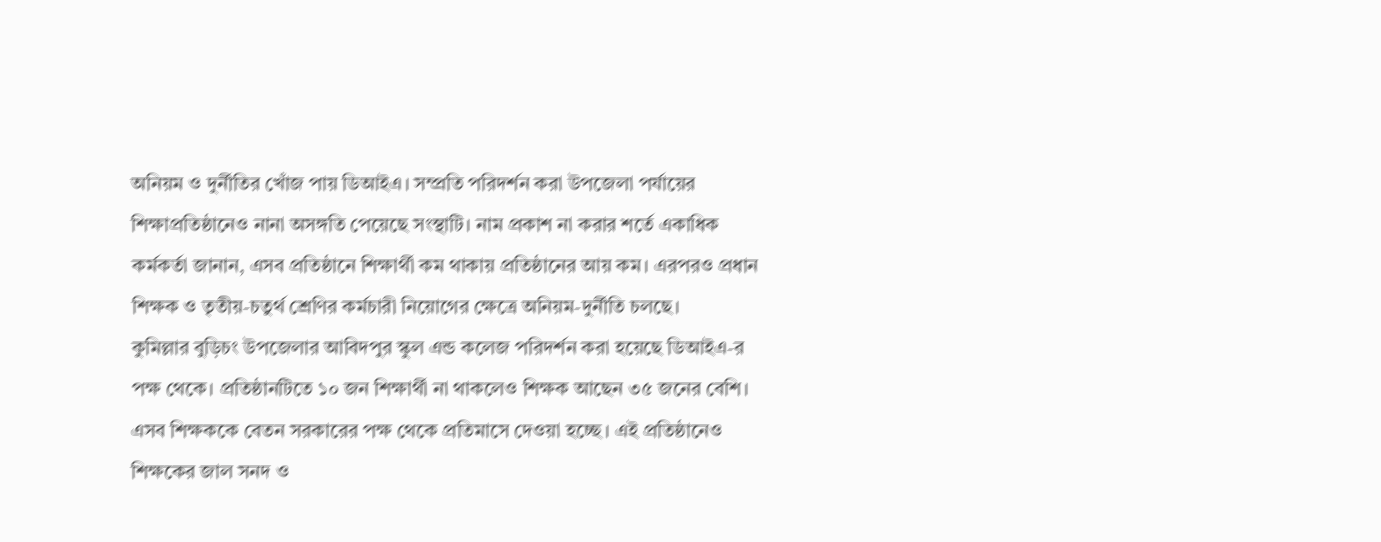অনিয়ম ও দুর্নীতির খোঁজ পায় ডিআইএ। সম্প্রতি পরিদর্শন করা উপজেলা পর্যায়ের শিক্ষাপ্রতিষ্ঠানেও নানা অসঙ্গতি পেয়েছে সংস্থাটি। নাম প্রকাশ না করার শর্তে একাধিক কর্মকর্তা জানান, এসব প্রতিষ্ঠানে শিক্ষার্থী কম থাকায় প্রতিষ্ঠানের আয় কম। এরপরও প্রধান শিক্ষক ও তৃতীয়-চতুর্থ শ্রেণির কর্মচারী নিয়োগের ক্ষেত্রে অনিয়ম-দুর্নীতি চলছে।
কুমিল্লার বুড়িচং উপজেলার আবিদপুর স্কুল এন্ড কলেজ পরিদর্শন করা হয়েছে ডিআইএ-র পক্ষ থেকে। প্রতিষ্ঠানটিতে ১০ জন শিক্ষার্থী না থাকলেও শিক্ষক আছেন ৩৫ জনের বেশি। এসব শিক্ষককে বেতন সরকারের পক্ষ থেকে প্রতিমাসে দেওয়া হচ্ছে। এই প্রতিষ্ঠানেও শিক্ষকের জাল সনদ ও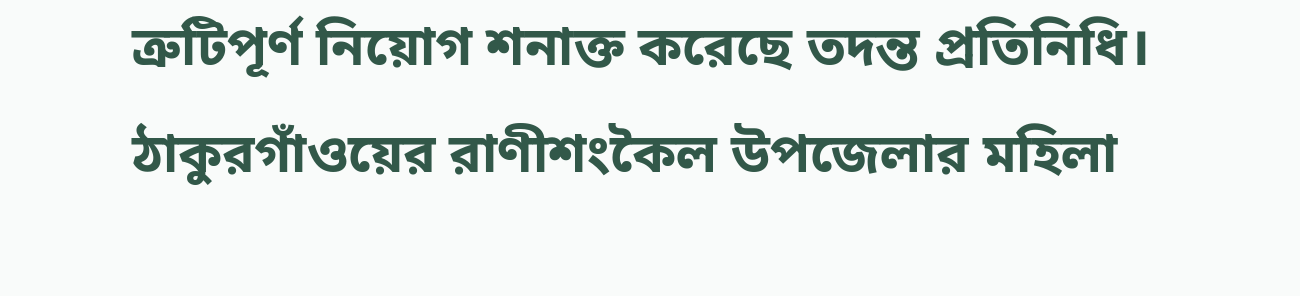ত্রুটিপূর্ণ নিয়োগ শনাক্ত করেছে তদন্ত প্রতিনিধি।
ঠাকুরগাঁওয়ের রাণীশংকৈল উপজেলার মহিলা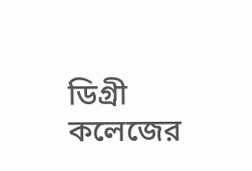ডিগ্রী কলেজের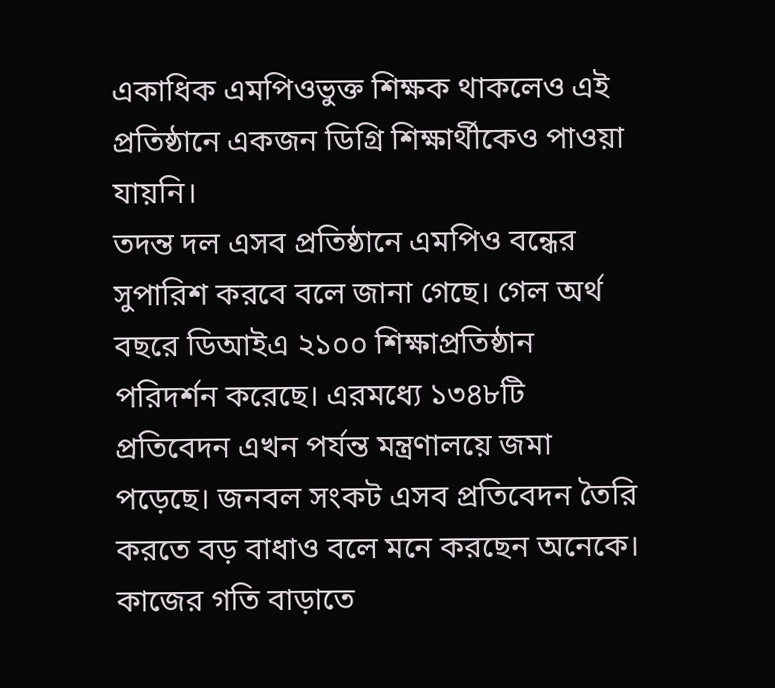একাধিক এমপিওভুক্ত শিক্ষক থাকলেও এই প্রতিষ্ঠানে একজন ডিগ্রি শিক্ষার্থীকেও পাওয়া যায়নি।
তদন্ত দল এসব প্রতিষ্ঠানে এমপিও বন্ধের সুপারিশ করবে বলে জানা গেছে। গেল অর্থ বছরে ডিআইএ ২১০০ শিক্ষাপ্রতিষ্ঠান পরিদর্শন করেছে। এরমধ্যে ১৩৪৮টি প্রতিবেদন এখন পর্যন্ত মন্ত্রণালয়ে জমা পড়েছে। জনবল সংকট এসব প্রতিবেদন তৈরি করতে বড় বাধাও বলে মনে করছেন অনেকে।
কাজের গতি বাড়াতে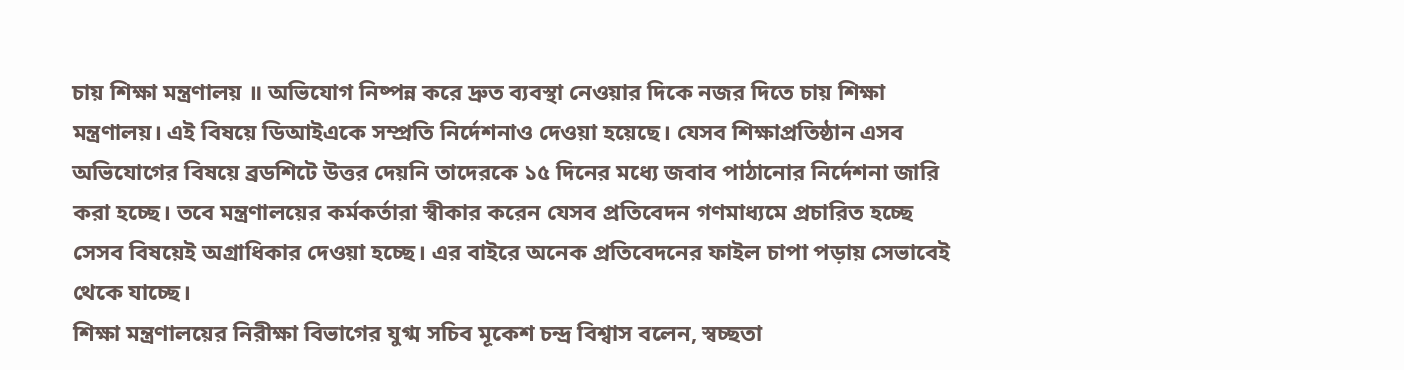চায় শিক্ষা মন্ত্রণালয় ॥ অভিযোগ নিষ্পন্ন করে দ্রুত ব্যবস্থা নেওয়ার দিকে নজর দিতে চায় শিক্ষা মন্ত্রণালয়। এই বিষয়ে ডিআইএকে সম্প্রতি নির্দেশনাও দেওয়া হয়েছে। যেসব শিক্ষাপ্রতিষ্ঠান এসব অভিযোগের বিষয়ে ব্রডশিটে উত্তর দেয়নি তাদেরকে ১৫ দিনের মধ্যে জবাব পাঠানোর নির্দেশনা জারি করা হচ্ছে। তবে মন্ত্রণালয়ের কর্মকর্তারা স্বীকার করেন যেসব প্রতিবেদন গণমাধ্যমে প্রচারিত হচ্ছে সেসব বিষয়েই অগ্রাধিকার দেওয়া হচ্ছে। এর বাইরে অনেক প্রতিবেদনের ফাইল চাপা পড়ায় সেভাবেই থেকে যাচ্ছে।
শিক্ষা মন্ত্রণালয়ের নিরীক্ষা বিভাগের যুগ্ম সচিব মূকেশ চন্দ্র বিশ্বাস বলেন, স্বচ্ছতা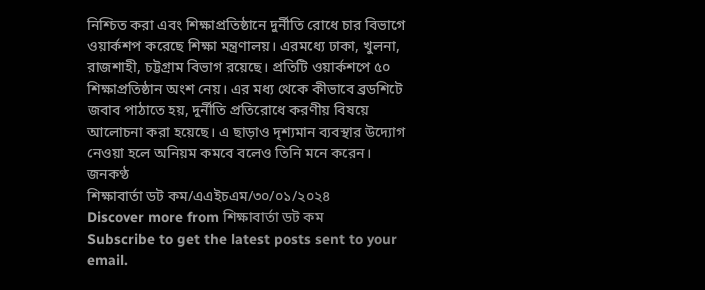নিশ্চিত করা এবং শিক্ষাপ্রতিষ্ঠানে দুর্নীতি রোধে চার বিভাগে ওয়ার্কশপ করেছে শিক্ষা মন্ত্রণালয়। এরমধ্যে ঢাকা, খুলনা, রাজশাহী, চট্টগ্রাম বিভাগ রয়েছে। প্রতিটি ওয়ার্কশপে ৫০ শিক্ষাপ্রতিষ্ঠান অংশ নেয়। এর মধ্য থেকে কীভাবে ব্রডশিটে জবাব পাঠাতে হয়, দুর্নীতি প্রতিরোধে করণীয় বিষয়ে আলোচনা করা হয়েছে। এ ছাড়াও দৃশ্যমান ব্যবস্থার উদ্যোগ নেওয়া হলে অনিয়ম কমবে বলেও তিনি মনে করেন। জনকণ্ঠ
শিক্ষাবার্তা ডট কম/এএইচএম/৩০/০১/২০২৪
Discover more from শিক্ষাবার্তা ডট কম
Subscribe to get the latest posts sent to your email.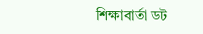শিক্ষাবার্তা ডট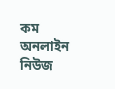কম অনলাইন নিউজ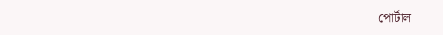পোর্টাল